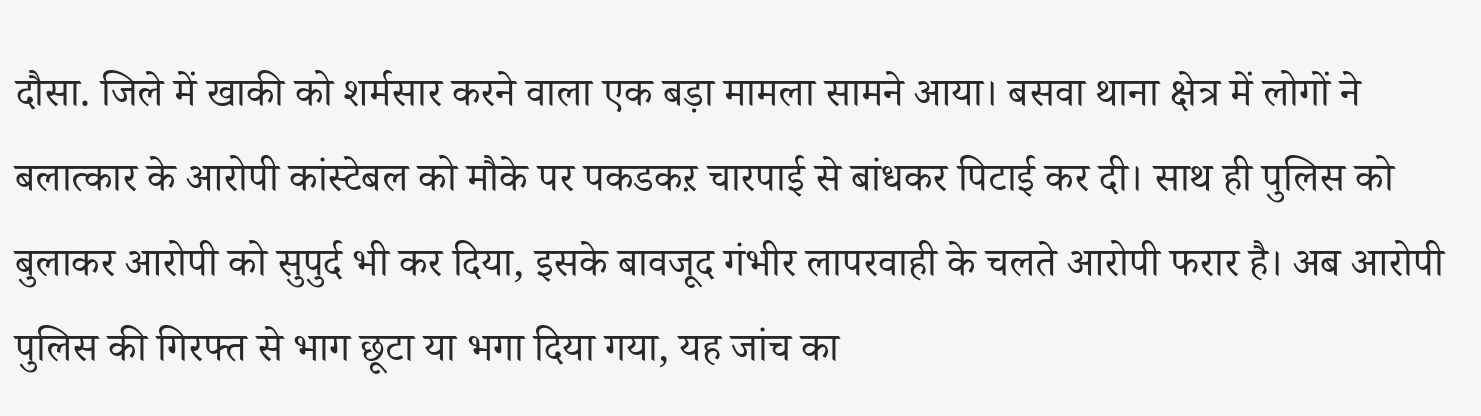दौसा. जिले में खाकी को शर्मसार करने वाला एक बड़ा मामला सामने आया। बसवा थाना क्षेत्र में लोगों ने बलात्कार के आरोपी कांस्टेबल को मौके पर पकडकऱ चारपाई से बांधकर पिटाई कर दी। साथ ही पुलिस को बुलाकर आरोपी को सुपुर्द भी कर दिया, इसके बावजूद गंभीर लापरवाही के चलते आरोपी फरार है। अब आरोपी पुलिस की गिरफ्त से भाग छूटा या भगा दिया गया, यह जांच का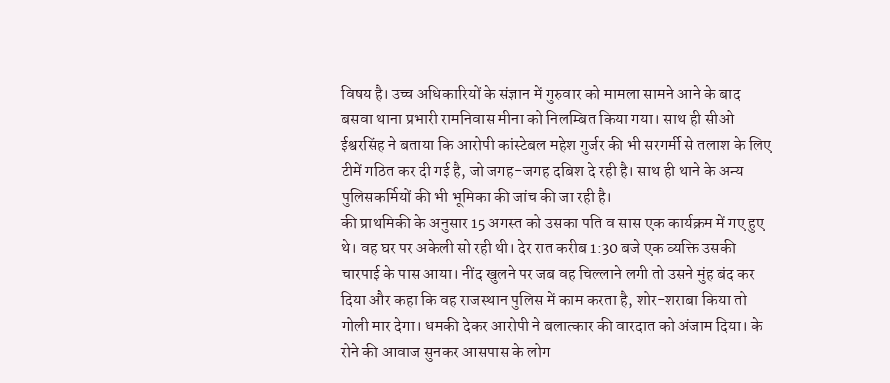विषय है। उच्च अधिकारियों के संज्ञान में गुरुवार को मामला सामने आने के बाद बसवा थाना प्रभारी रामनिवास मीना को निलम्बित किया गया। साथ ही सीओ ईश्वरसिंह ने बताया कि आरोपी कांस्टेबल महेश गुर्जर की भी सरगर्मी से तलाश के लिए टीमें गठित कर दी गई है, जो जगह-जगह दबिश दे रही है। साथ ही थाने के अन्य पुलिसकर्मियों की भी भूमिका की जांच की जा रही है।
की प्राथमिकी के अनुसार 15 अगस्त को उसका पति व सास एक कार्यक्रम में गए हुए थे। वह घर पर अकेली सो रही थी। देर रात करीब 1:30 बजे एक व्यक्ति उसकी चारपाई के पास आया। नींद खुलने पर जब वह चिल्लाने लगी तो उसने मुंह बंद कर दिया और कहा कि वह राजस्थान पुलिस में काम करता है, शोर-शराबा किया तो गोली मार देगा। धमकी देकर आरोपी ने बलात्कार की वारदात को अंजाम दिया। के रोने की आवाज सुनकर आसपास के लोग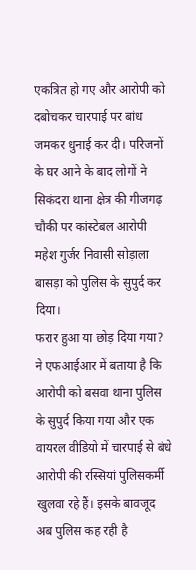एकत्रित हो गए और आरोपी को दबोचकर चारपाई पर बांध जमकर धुनाई कर दी। परिजनों के घर आने के बाद लोगों ने सिकंदरा थाना क्षेत्र की गीजगढ़ चौकी पर कांस्टेबल आरोपी महेश गुर्जर निवासी सोड़ाला बासड़ा को पुलिस के सुपुर्द कर दिया।
फरार हुआ या छोड़ दिया गया?
ने एफआईआर में बताया है कि आरोपी को बसवा थाना पुलिस के सुपुर्द किया गया और एक वायरल वीडियो में चारपाई से बंधे आरोपी की रस्सियां पुलिसकर्मी खुलवा रहे हैं। इसके बावजूद अब पुलिस कह रही है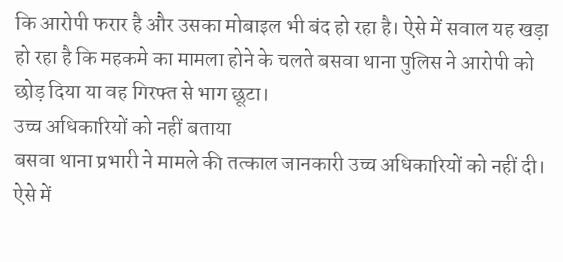कि आरोपी फरार है और उसका मोबाइल भी बंद हो रहा है। ऐसे में सवाल यह खड़ा हो रहा है कि महकमे का मामला होने के चलते बसवा थाना पुलिस ने आरोपी को छोड़ दिया या वह गिरफ्त से भाग छूटा।
उच्च अधिकारियों को नहीं बताया
बसवा थाना प्रभारी ने मामले की तत्काल जानकारी उच्च अधिकारियों को नहीं दी। ऐसे में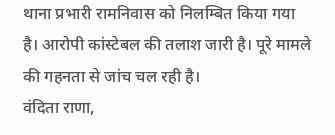थाना प्रभारी रामनिवास को निलम्बित किया गया है। आरोपी कांस्टेबल की तलाश जारी है। पूरे मामले की गहनता से जांच चल रही है।
वंदिता राणा,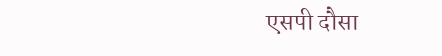एसपी दौसा